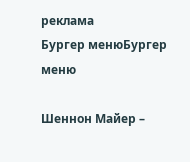реклама
Бургер менюБургер меню

Шеннон Майер –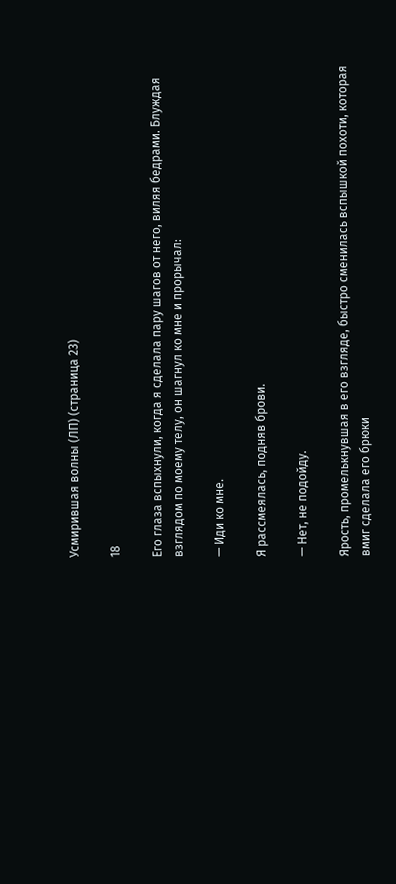Усмирившая волны (ЛП) (страница 23)

18

Его глаза вспыхнули, когда я сделала пару шагов от него, виляя бедрами. Блуждая взглядом по моему телу, он шагнул ко мне и прорычал:

— Иди ко мне.

Я рассмеялась, подняв брови.

— Нет, не подойду.

Ярость, промелькнувшая в его взгляде, быстро сменилась вспышкой похоти, которая вмиг сделала его брюки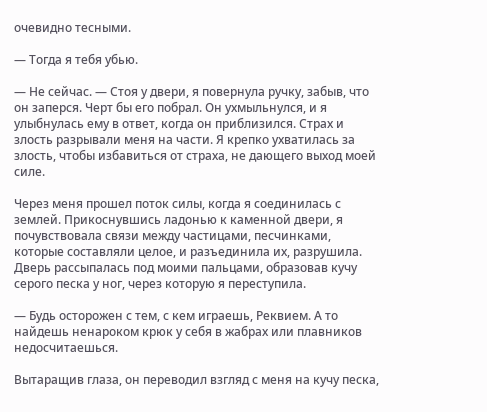очевидно тесными.

— Тогда я тебя убью.

— Не сейчас. — Стоя у двери, я повернула ручку, забыв, что он заперся. Черт бы его побрал. Он ухмыльнулся, и я улыбнулась ему в ответ, когда он приблизился. Страх и злость разрывали меня на части. Я крепко ухватилась за злость, чтобы избавиться от страха, не дающего выход моей силе.

Через меня прошел поток силы, когда я соединилась с землей. Прикоснувшись ладонью к каменной двери, я почувствовала связи между частицами, песчинками, которые составляли целое, и разъединила их, разрушила. Дверь рассыпалась под моими пальцами, образовав кучу серого песка у ног, через которую я переступила.

— Будь осторожен с тем, с кем играешь, Реквием. А то найдешь ненароком крюк у себя в жабрах или плавников недосчитаешься.

Вытаращив глаза, он переводил взгляд с меня на кучу песка,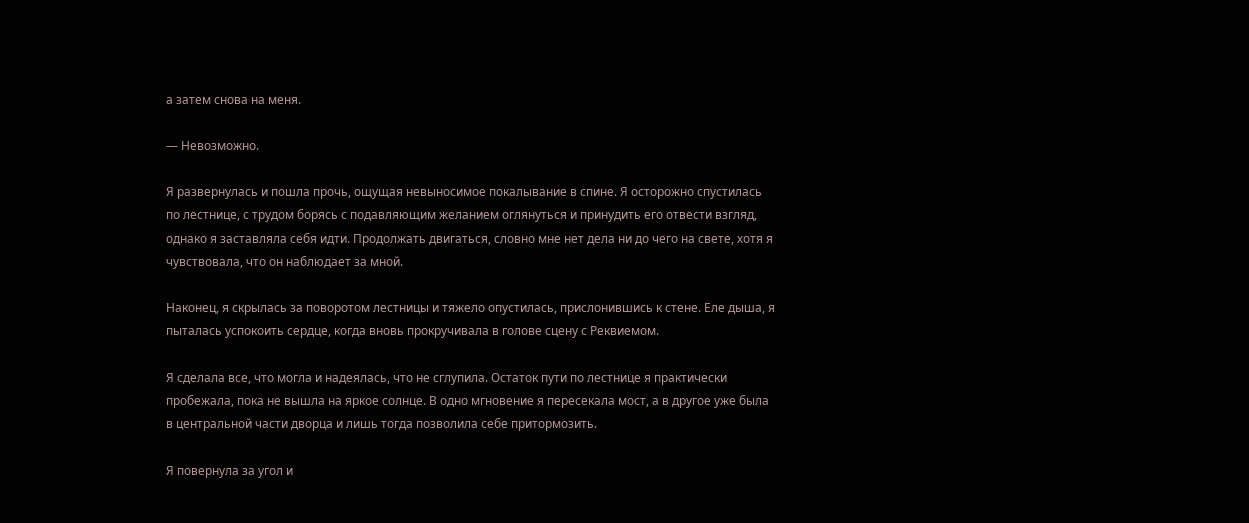а затем снова на меня.

— Невозможно.

Я развернулась и пошла прочь, ощущая невыносимое покалывание в спине. Я осторожно спустилась по лестнице, с трудом борясь с подавляющим желанием оглянуться и принудить его отвести взгляд, однако я заставляла себя идти. Продолжать двигаться, словно мне нет дела ни до чего на свете, хотя я чувствовала, что он наблюдает за мной.

Наконец, я скрылась за поворотом лестницы и тяжело опустилась, прислонившись к стене. Еле дыша, я пыталась успокоить сердце, когда вновь прокручивала в голове сцену с Реквиемом.

Я сделала все, что могла и надеялась, что не сглупила. Остаток пути по лестнице я практически пробежала, пока не вышла на яркое солнце. В одно мгновение я пересекала мост, а в другое уже была в центральной части дворца и лишь тогда позволила себе притормозить.

Я повернула за угол и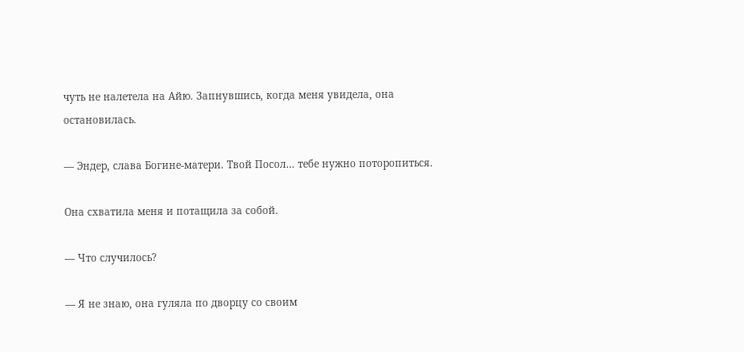чуть не налетела на Айю. Запнувшись, когда меня увидела, она остановилась.

— Эндер, слава Богине-матери. Твой Посол… тебе нужно поторопиться.

Она схватила меня и потащила за собой.

— Что случилось?

— Я не знаю, она гуляла по дворцу со своим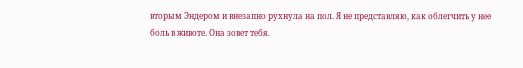вторым Эндером и внезапно рухнула на пол. Я не представляю, как облегчить у нее боль в животе. Она зовет тебя.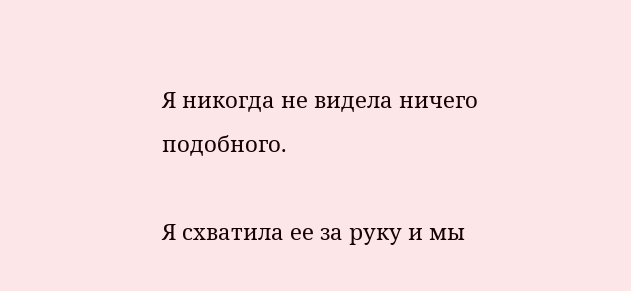Я никогда не видела ничего подобного.

Я схватила ее за руку и мы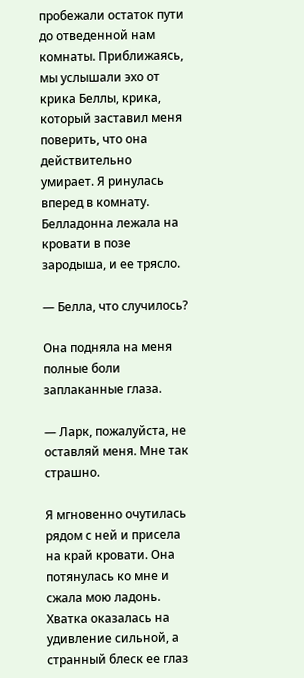пробежали остаток пути до отведенной нам комнаты. Приближаясь, мы услышали эхо от крика Беллы, крика, который заставил меня поверить, что она действительно умирает. Я ринулась вперед в комнату. Белладонна лежала на кровати в позе зародыша, и ее трясло.

— Белла, что случилось?

Она подняла на меня полные боли заплаканные глаза.

— Ларк, пожалуйста, не оставляй меня. Мне так страшно.

Я мгновенно очутилась рядом с ней и присела на край кровати. Она потянулась ко мне и сжала мою ладонь. Хватка оказалась на удивление сильной, а странный блеск ее глаз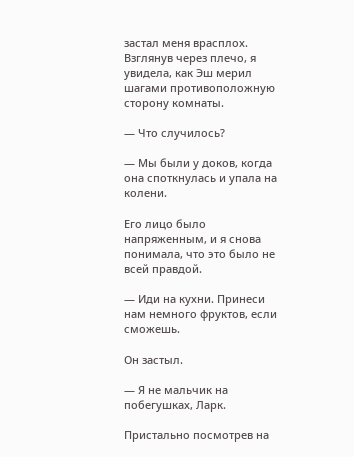застал меня врасплох. Взглянув через плечо, я увидела, как Эш мерил шагами противоположную сторону комнаты.

— Что случилось?

— Мы были у доков, когда она споткнулась и упала на колени.

Его лицо было напряженным, и я снова понимала, что это было не всей правдой.

— Иди на кухни. Принеси нам немного фруктов, если сможешь.

Он застыл.

— Я не мальчик на побегушках, Ларк.

Пристально посмотрев на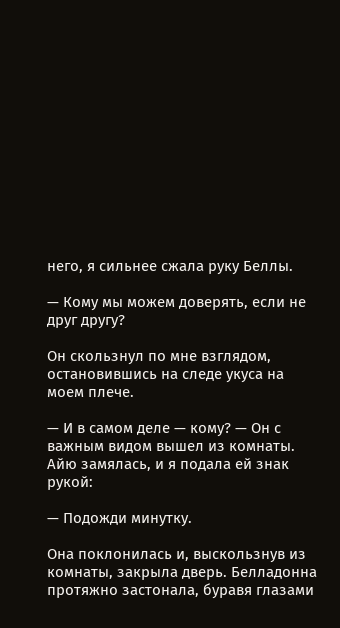него, я сильнее сжала руку Беллы.

— Кому мы можем доверять, если не друг другу?

Он скользнул по мне взглядом, остановившись на следе укуса на моем плече.

— И в самом деле — кому? — Он с важным видом вышел из комнаты. Айю замялась, и я подала ей знак рукой:

— Подожди минутку.

Она поклонилась и, выскользнув из комнаты, закрыла дверь. Белладонна протяжно застонала, буравя глазами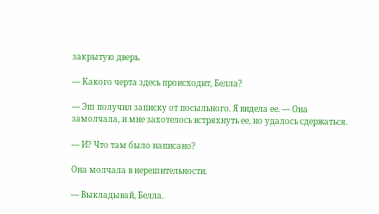закрытую дверь.

— Какого черта здесь происходит, Белла?

— Эш получил записку от посыльного. Я видела ее. — Она замолчала, и мне захотелось встряхнуть ее, но удалось сдержаться.

— И? Что там было написано?

Она молчала в нерешительности.

— Выкладывай, Белла.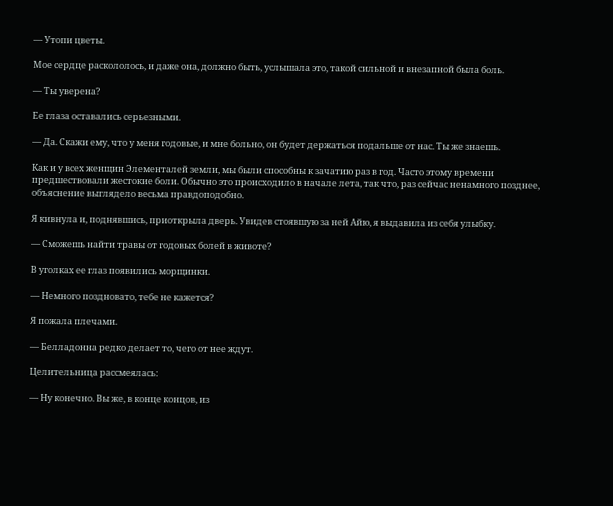— Утопи цветы.

Мое сердце раскололось, и даже она, должно быть, услышала это, такой сильной и внезапной была боль.

— Ты уверена?

Ее глаза оставались серьезными.

— Да. Скажи ему, что у меня годовые, и мне больно, он будет держаться подальше от нас. Ты же знаешь.

Как и у всех женщин Элементалей земли, мы были способны к зачатию раз в год. Часто этому времени предшествовали жестокие боли. Обычно это происходило в начале лета, так что, раз сейчас ненамного позднее, объяснение выглядело весьма правдоподобно.

Я кивнула и, поднявшись, приоткрыла дверь. Увидев стоявшую за ней Айю, я выдавила из себя улыбку.

— Сможешь найти травы от годовых болей в животе?

В уголках ее глаз появились морщинки.

— Немного поздновато, тебе не кажется?

Я пожала плечами.

— Белладонна редко делает то, чего от нее ждут.

Целительница рассмеялась:

— Ну конечно. Вы же, в конце концов, из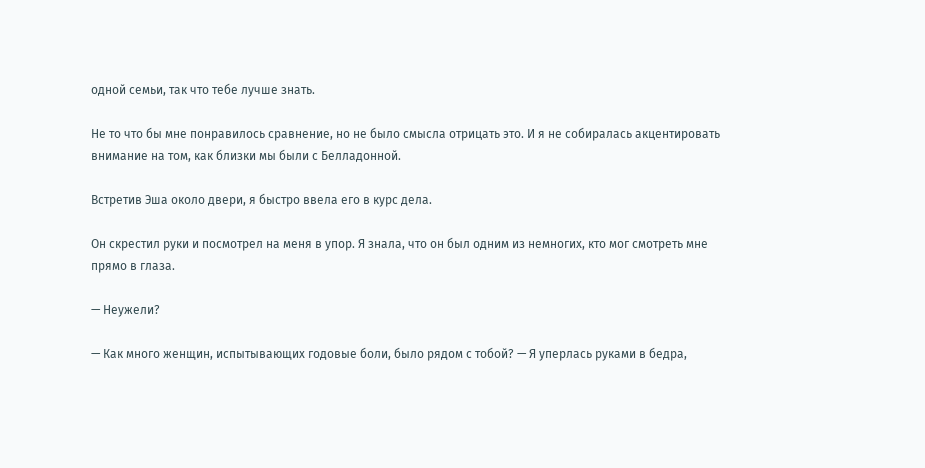одной семьи, так что тебе лучше знать.

Не то что бы мне понравилось сравнение, но не было смысла отрицать это. И я не собиралась акцентировать внимание на том, как близки мы были с Белладонной.

Встретив Эша около двери, я быстро ввела его в курс дела.

Он скрестил руки и посмотрел на меня в упор. Я знала, что он был одним из немногих, кто мог смотреть мне прямо в глаза.

— Неужели?

— Как много женщин, испытывающих годовые боли, было рядом с тобой? — Я уперлась руками в бедра,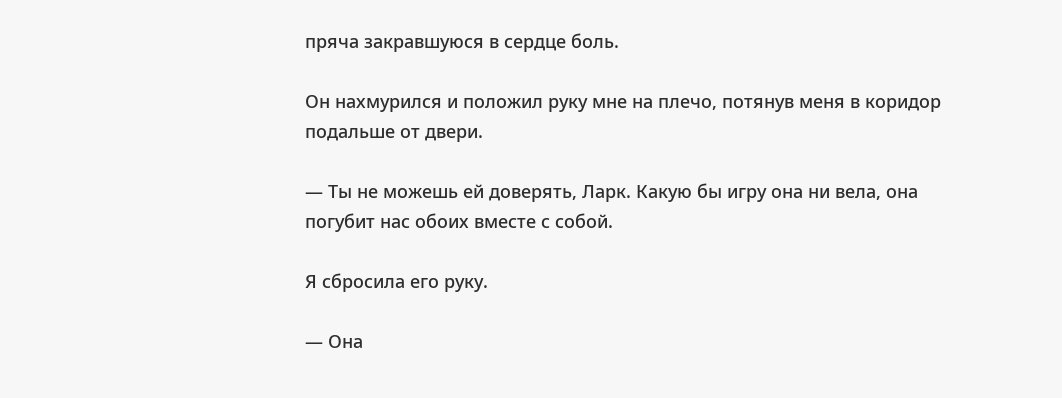пряча закравшуюся в сердце боль.

Он нахмурился и положил руку мне на плечо, потянув меня в коридор подальше от двери.

— Ты не можешь ей доверять, Ларк. Какую бы игру она ни вела, она погубит нас обоих вместе с собой.

Я сбросила его руку.

— Она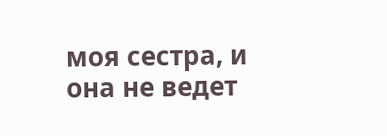моя сестра, и она не ведет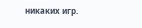никаких игр.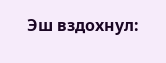Эш вздохнул: